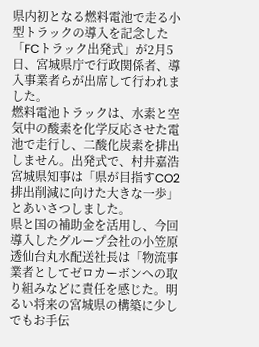県内初となる燃料電池で走る小型トラックの導入を記念した「FCトラック出発式」が2月5日、宮城県庁で行政関係者、導入事業者らが出席して行われました。
燃料電池トラックは、水素と空気中の酸素を化学反応させた電池で走行し、二酸化炭素を排出しません。出発式で、村井嘉浩宮城県知事は「県が目指すCO2排出削減に向けた大きな一歩」とあいさつしました。
県と国の補助金を活用し、今回導入したグループ会社の小笠原透仙台丸水配送社長は「物流事業者としてゼロカーボンへの取り組みなどに責任を感じた。明るい将来の宮城県の構築に少しでもお手伝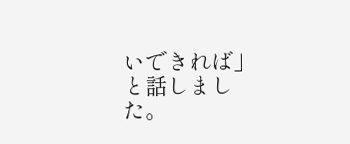いできれば」と話しました。